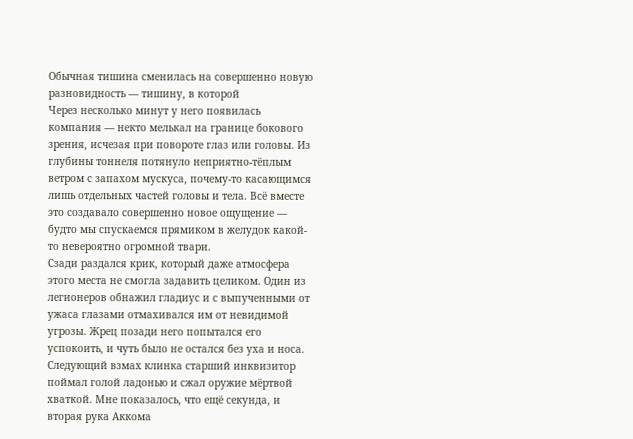Обычная тишина сменилась на совершенно новую разновидность — тишину, в которой
Через несколько минут у него появилась компания — некто мелькал на границе бокового зрения, исчезая при повороте глаз или головы. Из глубины тоннеля потянуло неприятно-тёплым ветром с запахом мускуса, почему-то касающимся лишь отдельных частей головы и тела. Всё вместе это создавало совершенно новое ощущение — будто мы спускаемся прямиком в желудок какой-то невероятно огромной твари.
Сзади раздался крик, который даже атмосфера этого места не смогла задавить целиком. Один из легионеров обнажил гладиус и с выпученными от ужаса глазами отмахивался им от невидимой угрозы. Жрец позади него попытался его успокоить, и чуть было не остался без уха и носа. Следующий взмах клинка старший инквизитор поймал голой ладонью и сжал оружие мёртвой хваткой. Мне показалось, что ещё секунда, и вторая рука Аккома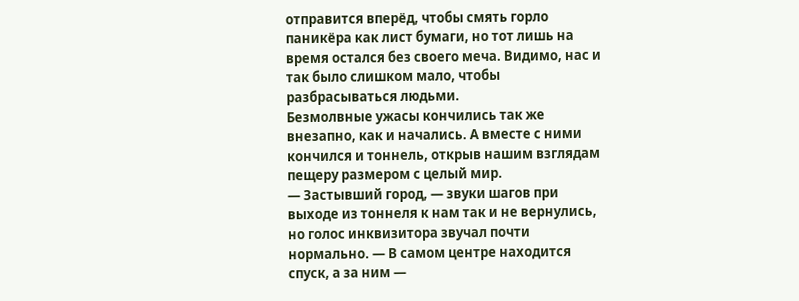отправится вперёд, чтобы смять горло паникёра как лист бумаги, но тот лишь на время остался без своего меча. Видимо, нас и так было слишком мало, чтобы разбрасываться людьми.
Безмолвные ужасы кончились так же внезапно, как и начались. А вместе с ними кончился и тоннель, открыв нашим взглядам пещеру размером с целый мир.
— Застывший город, — звуки шагов при выходе из тоннеля к нам так и не вернулись, но голос инквизитора звучал почти нормально. — В самом центре находится спуск, а за ним —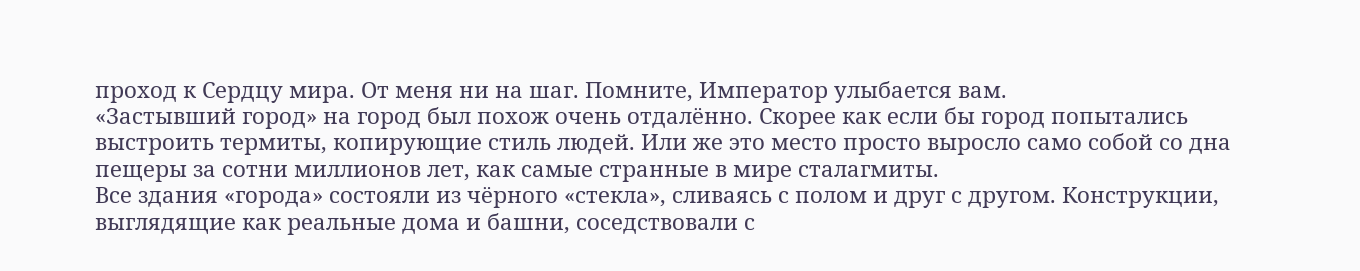проход к Сердцу мира. От меня ни на шаг. Помните, Император улыбается вам.
«Застывший город» на город был похож очень отдалённо. Скорее как если бы город попытались выстроить термиты, копирующие стиль людей. Или же это место просто выросло само собой со дна пещеры за сотни миллионов лет, как самые странные в мире сталагмиты.
Все здания «города» состояли из чёрного «стекла», сливаясь с полом и друг с другом. Конструкции, выглядящие как реальные дома и башни, соседствовали с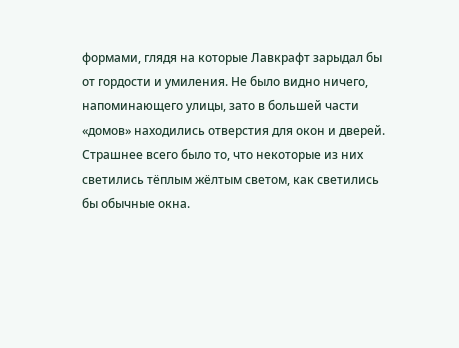формами, глядя на которые Лавкрафт зарыдал бы от гордости и умиления. Не было видно ничего, напоминающего улицы, зато в большей части «домов» находились отверстия для окон и дверей. Страшнее всего было то, что некоторые из них светились тёплым жёлтым светом, как светились бы обычные окна.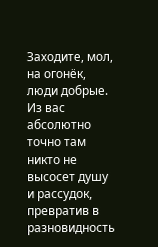Заходите, мол, на огонёк, люди добрые. Из вас абсолютно точно там никто не высосет душу и рассудок, превратив в разновидность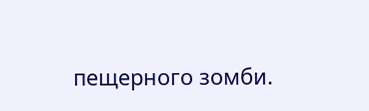пещерного зомби.